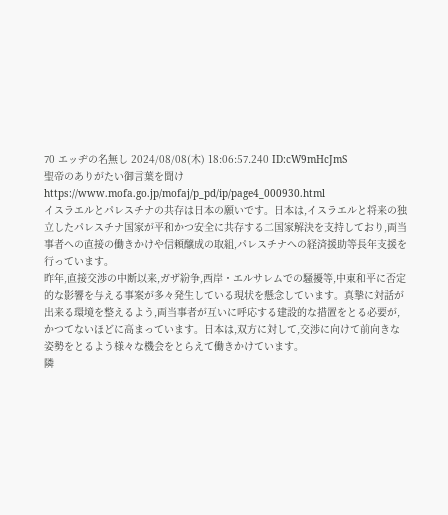70 エッヂの名無し 2024/08/08(木) 18:06:57.240 ID:cW9mHcJmS
聖帝のありがたい御言葉を聞け
https://www.mofa.go.jp/mofaj/p_pd/ip/page4_000930.html
イスラエルとパレスチナの共存は日本の願いです。日本は,イスラエルと将来の独立したパレスチナ国家が平和かつ安全に共存する二国家解決を支持しており,両当事者への直接の働きかけや信頼醸成の取組,パレスチナへの経済援助等長年支援を行っています。
昨年,直接交渉の中断以来,ガザ紛争,西岸・エルサレムでの騒擾等,中東和平に否定的な影響を与える事案が多々発生している現状を懸念しています。真摯に対話が出来る環境を整えるよう,両当事者が互いに呼応する建設的な措置をとる必要が,かつてないほどに高まっています。日本は,双方に対して,交渉に向けて前向きな姿勢をとるよう様々な機会をとらえて働きかけています。
隣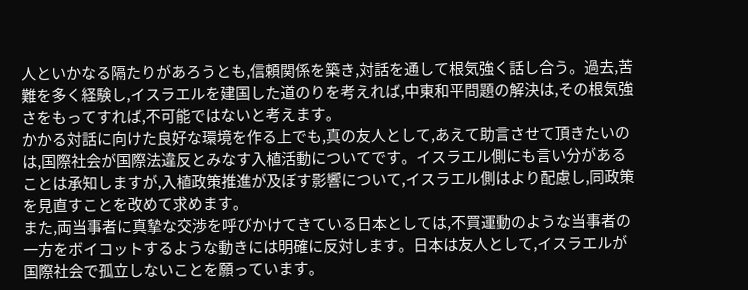人といかなる隔たりがあろうとも,信頼関係を築き,対話を通して根気強く話し合う。過去,苦難を多く経験し,イスラエルを建国した道のりを考えれば,中東和平問題の解決は,その根気強さをもってすれば,不可能ではないと考えます。
かかる対話に向けた良好な環境を作る上でも,真の友人として,あえて助言させて頂きたいのは,国際社会が国際法違反とみなす入植活動についてです。イスラエル側にも言い分があることは承知しますが,入植政策推進が及ぼす影響について,イスラエル側はより配慮し,同政策を見直すことを改めて求めます。
また,両当事者に真摯な交渉を呼びかけてきている日本としては,不買運動のような当事者の一方をボイコットするような動きには明確に反対します。日本は友人として,イスラエルが国際社会で孤立しないことを願っています。